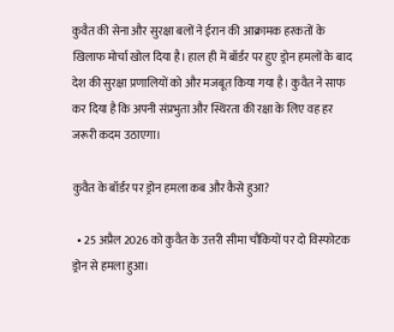कुवैत की सेना और सुरक्षा बलों ने ईरान की आक्रामक हरकतों के खिलाफ मोर्चा खोल दिया है। हाल ही में बॉर्डर पर हुए ड्रोन हमलों के बाद देश की सुरक्षा प्रणालियों को और मजबूत किया गया है। कुवैत ने साफ कर दिया है कि अपनी संप्रभुता और स्थिरता की रक्षा के लिए वह हर जरूरी कदम उठाएगा।

कुवैत के बॉर्डर पर ड्रोन हमला कब और कैसे हुआ?

  • 25 अप्रैल 2026 को कुवैत के उत्तरी सीमा चौकियों पर दो विस्फोटक ड्रोन से हमला हुआ।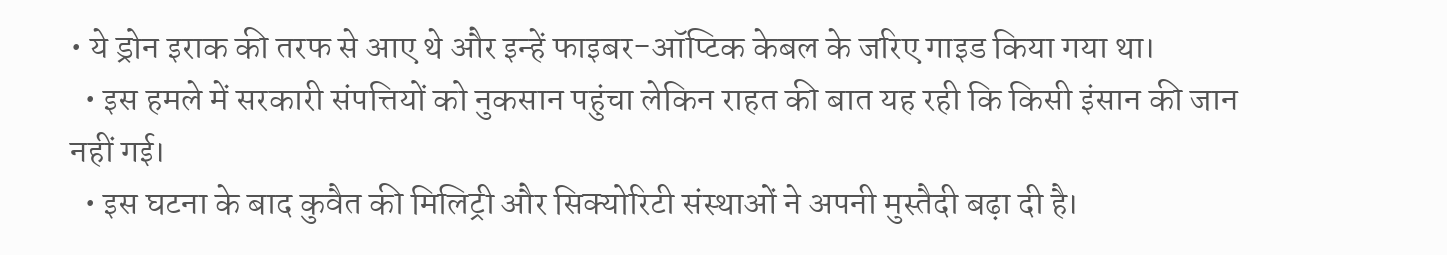• ये ड्रोन इराक की तरफ से आए थे और इन्हें फाइबर-ऑप्टिक केबल के जरिए गाइड किया गया था।
  • इस हमले में सरकारी संपत्तियों को नुकसान पहुंचा लेकिन राहत की बात यह रही कि किसी इंसान की जान नहीं गई।
  • इस घटना के बाद कुवैत की मिलिट्री और सिक्योरिटी संस्थाओं ने अपनी मुस्तैदी बढ़ा दी है।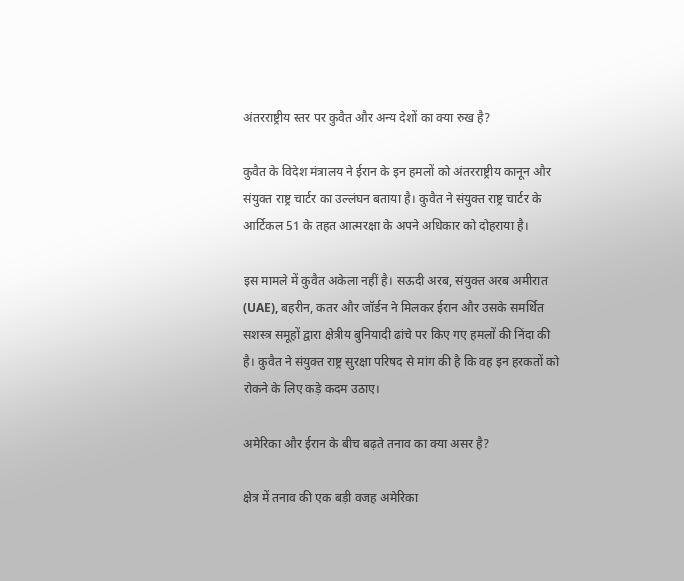अंतरराष्ट्रीय स्तर पर कुवैत और अन्य देशों का क्या रुख है?

कुवैत के विदेश मंत्रालय ने ईरान के इन हमलों को अंतरराष्ट्रीय कानून और संयुक्त राष्ट्र चार्टर का उल्लंघन बताया है। कुवैत ने संयुक्त राष्ट्र चार्टर के आर्टिकल 51 के तहत आत्मरक्षा के अपने अधिकार को दोहराया है।

इस मामले में कुवैत अकेला नहीं है। सऊदी अरब, संयुक्त अरब अमीरात (UAE), बहरीन, कतर और जॉर्डन ने मिलकर ईरान और उसके समर्थित सशस्त्र समूहों द्वारा क्षेत्रीय बुनियादी ढांचे पर किए गए हमलों की निंदा की है। कुवैत ने संयुक्त राष्ट्र सुरक्षा परिषद से मांग की है कि वह इन हरकतों को रोकने के लिए कड़े कदम उठाए।

अमेरिका और ईरान के बीच बढ़ते तनाव का क्या असर है?

क्षेत्र में तनाव की एक बड़ी वजह अमेरिका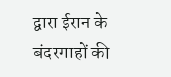द्वारा ईरान के बंदरगाहों की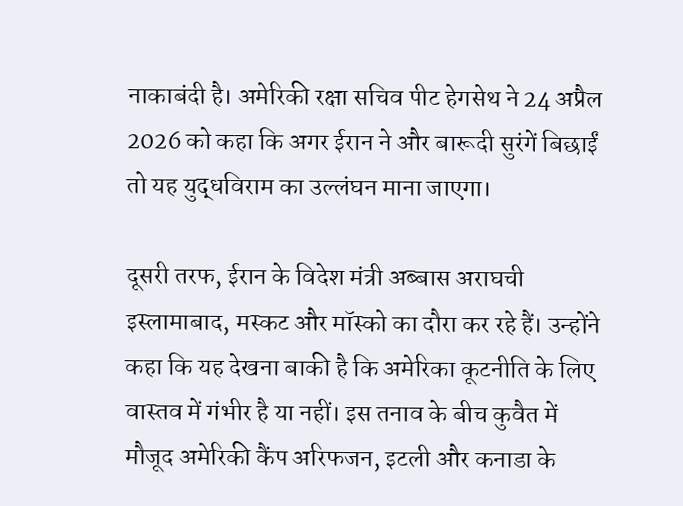नाकाबंदी है। अमेरिकी रक्षा सचिव पीट हेगसेथ ने 24 अप्रैल 2026 को कहा कि अगर ईरान ने और बारूदी सुरंगें बिछाईं तो यह युद्धविराम का उल्लंघन माना जाएगा।

दूसरी तरफ, ईरान के विदेश मंत्री अब्बास अराघची इस्लामाबाद, मस्कट और मॉस्को का दौरा कर रहे हैं। उन्होंने कहा कि यह देखना बाकी है कि अमेरिका कूटनीति के लिए वास्तव में गंभीर है या नहीं। इस तनाव के बीच कुवैत में मौजूद अमेरिकी कैंप अरिफजन, इटली और कनाडा के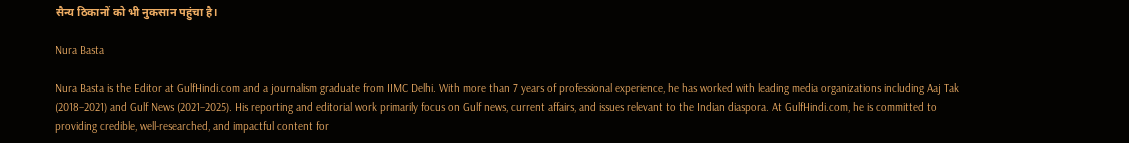सैन्य ठिकानों को भी नुकसान पहुंचा है।

Nura Basta

Nura Basta is the Editor at GulfHindi.com and a journalism graduate from IIMC Delhi. With more than 7 years of professional experience, he has worked with leading media organizations including Aaj Tak (2018–2021) and Gulf News (2021–2025). His reporting and editorial work primarily focus on Gulf news, current affairs, and issues relevant to the Indian diaspora. At GulfHindi.com, he is committed to providing credible, well-researched, and impactful content for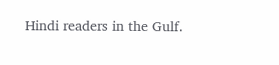Hindi readers in the Gulf.